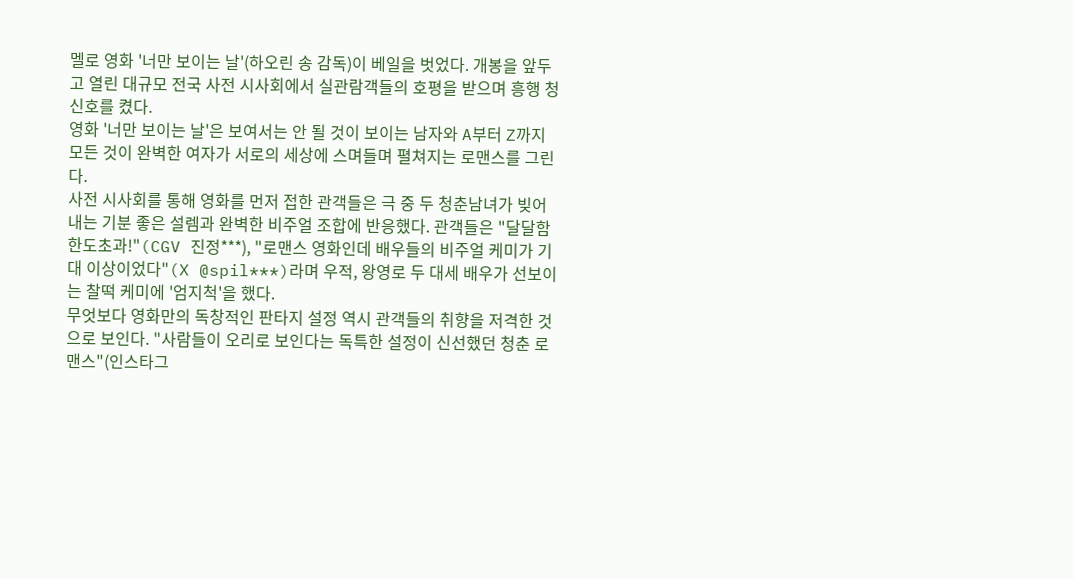멜로 영화 '너만 보이는 날'(하오린 송 감독)이 베일을 벗었다. 개봉을 앞두고 열린 대규모 전국 사전 시사회에서 실관람객들의 호평을 받으며 흥행 청신호를 켰다.
영화 '너만 보이는 날'은 보여서는 안 될 것이 보이는 남자와 A부터 Z까지 모든 것이 완벽한 여자가 서로의 세상에 스며들며 펼쳐지는 로맨스를 그린다.
사전 시사회를 통해 영화를 먼저 접한 관객들은 극 중 두 청춘남녀가 빚어내는 기분 좋은 설렘과 완벽한 비주얼 조합에 반응했다. 관객들은 "달달함 한도초과!"(CGV 진정***), "로맨스 영화인데 배우들의 비주얼 케미가 기대 이상이었다"(X @spil***)라며 우적, 왕영로 두 대세 배우가 선보이는 찰떡 케미에 '엄지척'을 했다.
무엇보다 영화만의 독창적인 판타지 설정 역시 관객들의 취향을 저격한 것으로 보인다. "사람들이 오리로 보인다는 독특한 설정이 신선했던 청춘 로맨스"(인스타그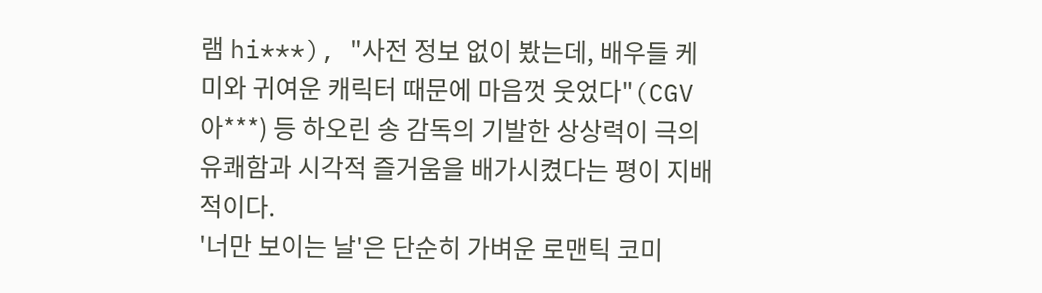램 hi***), "사전 정보 없이 봤는데, 배우들 케미와 귀여운 캐릭터 때문에 마음껏 웃었다"(CGV 아***) 등 하오린 송 감독의 기발한 상상력이 극의 유쾌함과 시각적 즐거움을 배가시켰다는 평이 지배적이다.
'너만 보이는 날'은 단순히 가벼운 로맨틱 코미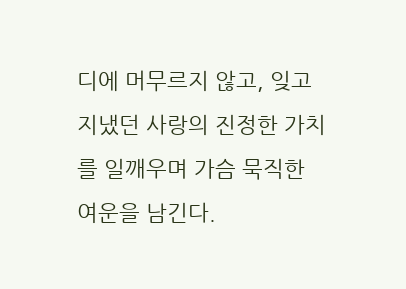디에 머무르지 않고, 잊고 지냈던 사랑의 진정한 가치를 일깨우며 가슴 묵직한 여운을 남긴다.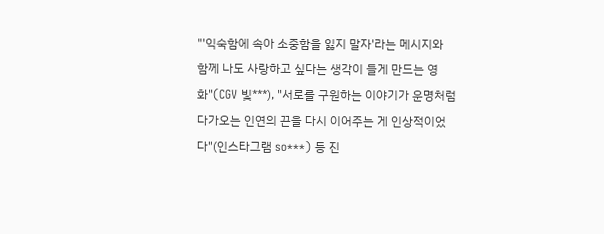"'익숙함에 속아 소중함을 잃지 말자'라는 메시지와 함께 나도 사랑하고 싶다는 생각이 들게 만드는 영화"(CGV 빛***), "서로를 구원하는 이야기가 운명처럼 다가오는 인연의 끈을 다시 이어주는 게 인상적이었다"(인스타그램 so***) 등 진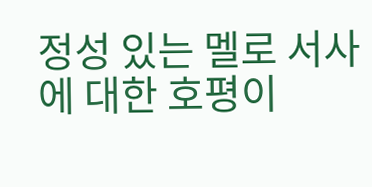정성 있는 멜로 서사에 대한 호평이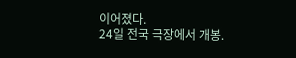이어졌다.
24일 전국 극장에서 개봉.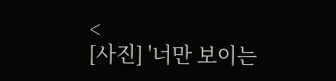<
[사진] '너만 보이는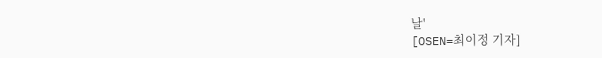날'
[OSEN=최이정 기자]